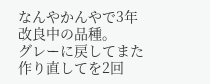なんやかんやで3年改良中の品種。
グレーに戻してまた作り直してを2回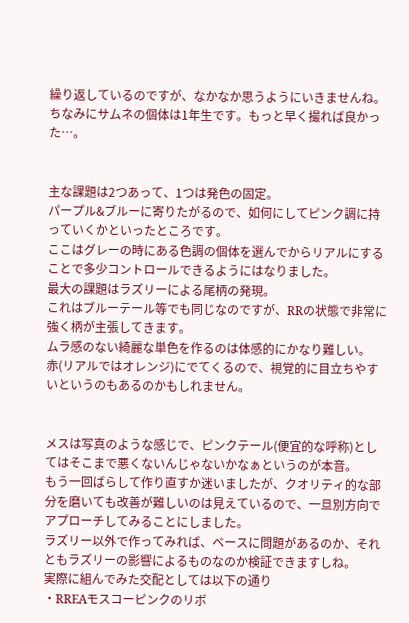繰り返しているのですが、なかなか思うようにいきませんね。
ちなみにサムネの個体は1年生です。もっと早く撮れば良かった…。


主な課題は2つあって、1つは発色の固定。
パープル&ブルーに寄りたがるので、如何にしてピンク調に持っていくかといったところです。
ここはグレーの時にある色調の個体を選んでからリアルにすることで多少コントロールできるようにはなりました。
最大の課題はラズリーによる尾柄の発現。
これはブルーテール等でも同じなのですが、RRの状態で非常に強く柄が主張してきます。
ムラ感のない綺麗な単色を作るのは体感的にかなり難しい。
赤(リアルではオレンジ)にでてくるので、視覚的に目立ちやすいというのもあるのかもしれません。


メスは写真のような感じで、ピンクテール(便宜的な呼称)としてはそこまで悪くないんじゃないかなぁというのが本音。
もう一回ばらして作り直すか迷いましたが、クオリティ的な部分を磨いても改善が難しいのは見えているので、一旦別方向でアプローチしてみることにしました。
ラズリー以外で作ってみれば、ベースに問題があるのか、それともラズリーの影響によるものなのか検証できますしね。
実際に組んでみた交配としては以下の通り
・RREAモスコーピンクのリボ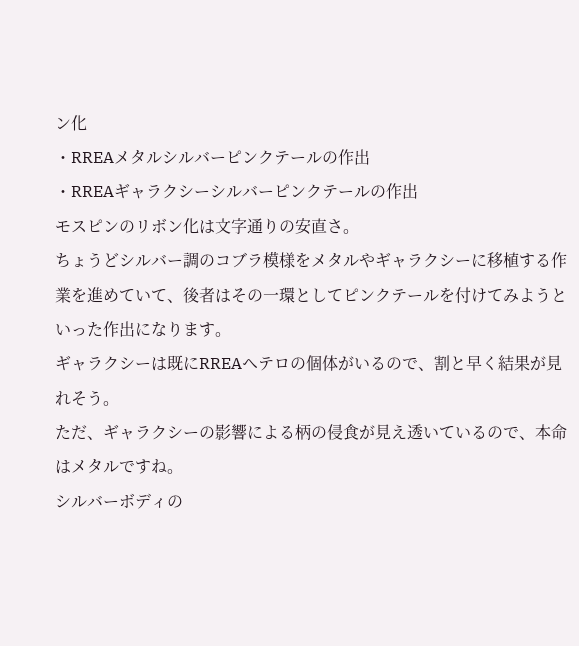ン化
・RREAメタルシルバーピンクテールの作出
・RREAギャラクシーシルバーピンクテールの作出
モスピンのリボン化は文字通りの安直さ。
ちょうどシルバー調のコブラ模様をメタルやギャラクシーに移植する作業を進めていて、後者はその一環としてピンクテールを付けてみようといった作出になります。
ギャラクシーは既にRREAヘテロの個体がいるので、割と早く結果が見れそう。
ただ、ギャラクシーの影響による柄の侵食が見え透いているので、本命はメタルですね。
シルバーボディの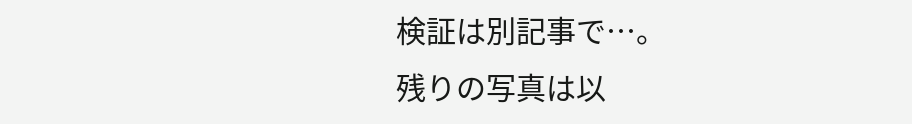検証は別記事で…。
残りの写真は以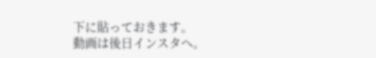下に貼っておきます。
動画は後日インスタへ。